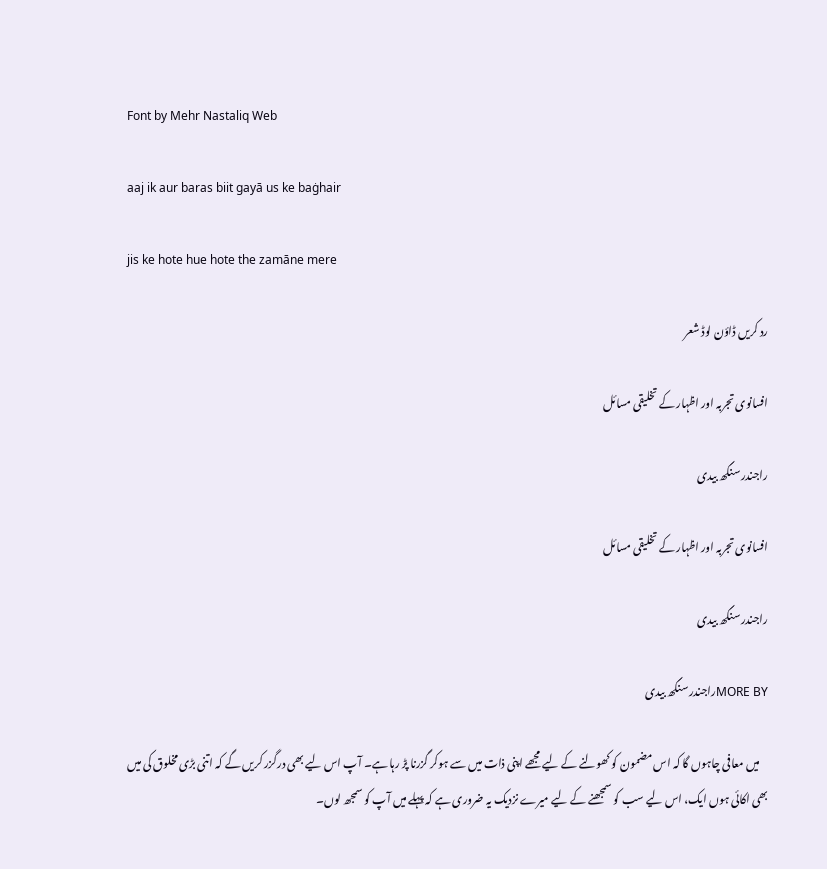Font by Mehr Nastaliq Web

aaj ik aur baras biit gayā us ke baġhair

jis ke hote hue hote the zamāne mere

رد کریں ڈاؤن لوڈ شعر

افسانوی تجربہ اور اظہار کے تخلیقی مسائل

راجندر سنگھ بیدی

افسانوی تجربہ اور اظہار کے تخلیقی مسائل

راجندر سنگھ بیدی

MORE BYراجندر سنگھ بیدی

    میں معافی چاہوں گا کہ اس مضمون کو کھولنے کے لیے مجھے اپنی ذات میں سے ہوکر گزرنا پڑ رہا ہے۔ آپ اس لیے بھی درگزر کریں گے کہ اتنی بڑی مخلوق کی میں بھی اکائی ہوں ایک، اس لیے سب کو سمجھنے کے لیے میرے نزدیک یہ ضروری ہے کہ پہلے میں آپ کو سمجھ لوں۔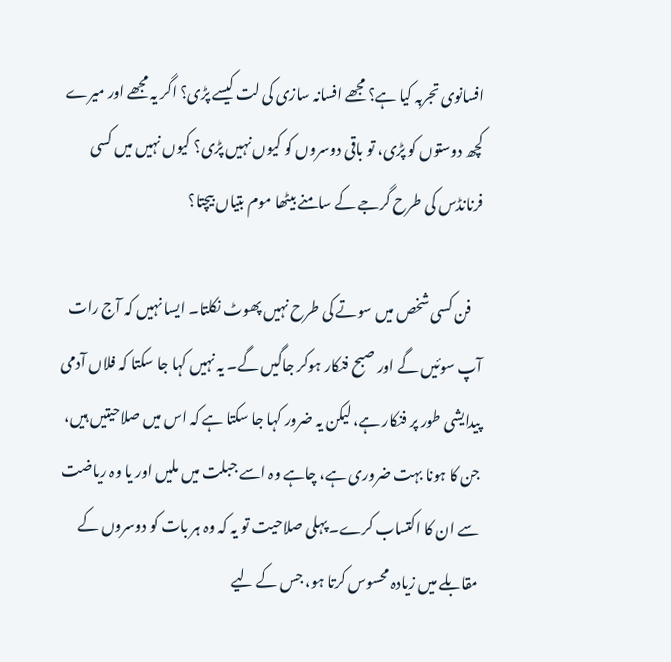افسانوی تجربہ کیا ہے؟ مجھے افسانہ سازی کی لت کیسے پڑی؟ اگر یہ مجھے اور میرے کچھ دوستوں کو پڑی، تو باقی دوسروں کو کیوں نہیں پڑی؟ کیوں نہیں میں کسی فرنانڈس کی طرح گرجے کے سامنے بیٹھا موم بتیاں بیچتا؟

    فن کسی شخص میں سوتے کی طرح نہیں پھوٹ نکلتا۔ ایسا نہیں کہ آج رات آپ سوئیں گے اور صبح فنکار ہوکر جاگیں گے۔ یہ نہیں کہا جا سکتا کہ فلاں آدمی پیدایشی طور پر فنکار ہے، لیکن یہ ضرور کہا جا سکتا ہے کہ اس میں صلاحیتیں ہیں، جن کا ہونا بہت ضروری ہے، چاہے وہ اسے جبلت میں ملیں اور یا وہ ریاضت سے ان کا اکتساب کرے۔ پہلی صلاحیت تو یہ کہ وہ ہر بات کو دوسروں کے مقابلے میں زیادہ محسوس کرتا ہو، جس کے لیے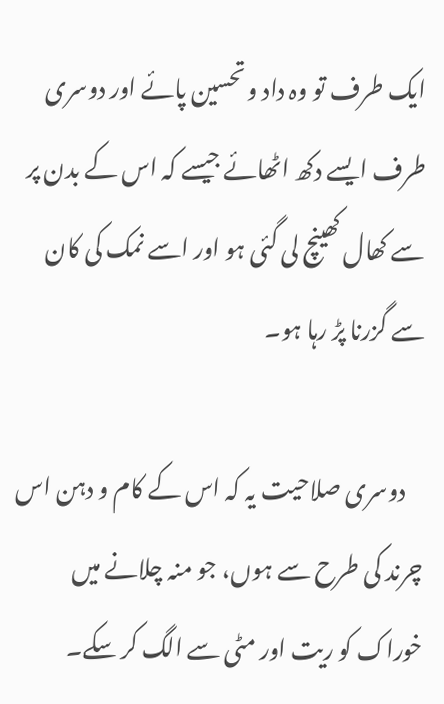ایک طرف تو وہ داد و تحسین پائے اور دوسری طرف ایسے دکھ اٹھائے جیسے کہ اس کے بدن پر سے کھال کھینچ لی گئی ہو اور اسے نمک کی کان سے گزرنا پڑ رہا ہو۔

    دوسری صلاحیت یہ کہ اس کے کام و دہن اس چرند کی طرح سے ہوں، جو منہ چلانے میں خوراک کو ریت اور مٹی سے الگ کر سکے۔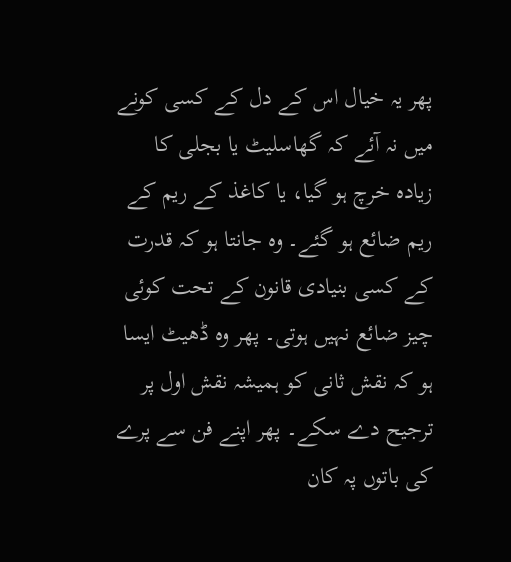پھر یہ خیال اس کے دل کے کسی کونے میں نہ آئے کہ گھاسلیٹ یا بجلی کا زیادہ خرچ ہو گیا، یا کاغذ کے ریم کے ریم ضائع ہو گئے۔ وہ جانتا ہو کہ قدرت کے کسی بنیادی قانون کے تحت کوئی چیز ضائع نہیں ہوتی۔ پھر وہ ڈھیٹ ایسا ہو کہ نقش ثانی کو ہمیشہ نقش اول پر ترجیح دے سکے۔ پھر اپنے فن سے پرے کی باتوں پہ کان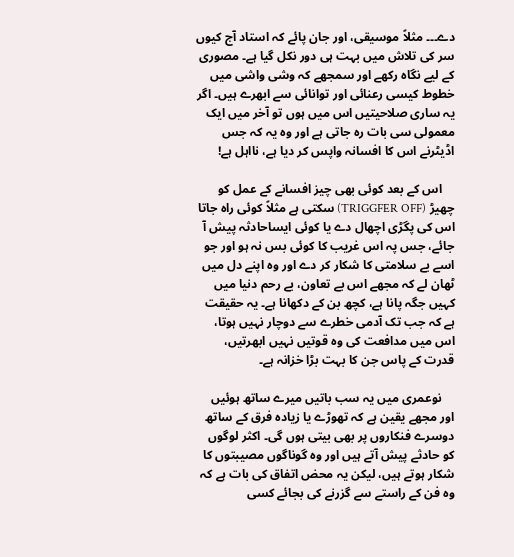دے۔۔۔ مثلاً موسیقی، اور جان پائے کہ استاد آج کیوں سر کی تلاش میں بہت ہی دور نکل گیا ہے۔ مصوری کے لیے نگاہ رکھے اور سمجھے کہ وشی واشی میں خطوط کیسی رعنائی اور توانائی سے ابھرے ہیں۔ اگر یہ ساری صلاحیتیں اس میں ہوں تو آخر میں ایک معمولی سی بات رہ جاتی ہے اور وہ یہ کہ جس اڈیٹرنے اس کا افسانہ واپس کر دیا ہے، نااہل ہے!

    اس کے بعد کوئی بھی چیز افسانے کے عمل کو چھیڑ (TRIGGFER OFF) سکتی ہے مثلاً کوئی راہ جاتا اس کی پگڑی اچھال دے یا کوئی ایساحادثہ پیش آ جائے، جس پہ اس غریب کا کوئی بس نہ ہو اور جو اسے بے سلامتی کا شکار کر دے اور وہ اپنے دل میں ٹھان لے کہ مجھے اس بے تعاون، بے رحم دنیا میں کہیں جگہ پانا ہے، کچھ بن کے دکھانا ہے۔ یہ حقیقت ہے کہ جب تک آدمی خطرے سے دوچار نہیں ہوتا، اس میں مدافعت کی وہ قوتیں نہیں ابھرتیں، قدرت کے پاس جن کا بہت بڑا خزانہ ہے۔

    نوعمری میں یہ سب باتیں میرے ساتھ ہوئیں اور مجھے یقین ہے کہ تھوڑے یا زیادہ فرق کے ساتھ دوسرے فنکاروں پر بھی بیتی ہوں گی۔ اکثر لوگوں کو حادثے پیش آتے ہیں اور وہ گوناگوں مصیبتوں کا شکار ہوتے ہیں، لیکن یہ محض اتفاق کی بات ہے کہ وہ فن کے راستے سے گزرنے کی بجائے کسی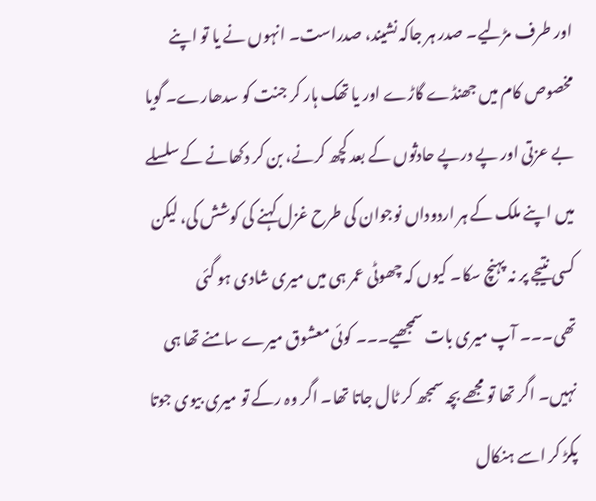اور طرف مڑلیے۔ صدر ہر جاکہ نشیند، صدراست۔ انہوں نے یا تو اپنے مخصوص کام میں جھنڈے گاڑے اور یا تھک ہار کر جنت کو سدھارے۔ گویا بے عزتی اور پے درپے حادثوں کے بعد کچھ کرنے، بن کر دکھانے کے سلسلے میں اپنے ملک کے ہر اردوداں نوجوان کی طرح غزل کہنے کی کوشش کی، لیکن کسی نتیجے پر نہ پہنچ سکا۔ کیوں کہ چھوٹی عمر ہی میں میری شادی ہو گئی تھی۔۔۔ آپ میری بات سمجھیے۔۔۔ کوئی معشوق میرے سامنے تھا ہی نہیں۔ اگر تھا تو مجھے بچہ سمجھ کر ٹال جاتا تھا۔ اگر وہ رکے تو میری بیوی جوتا پکڑ کر اسے ہنکال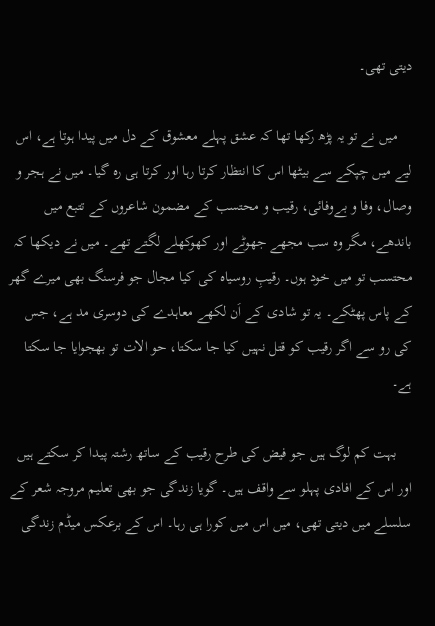دیتی تھی۔

    میں نے تو یہ پڑھ رکھا تھا کہ عشق پہلے معشوق کے دل میں پیدا ہوتا ہے، اس لیے میں چپکے سے بیٹھا اس کا انتظار کرتا رہا اور کرتا ہی رہ گیا۔ میں نے ہجر و وصال، وفا و بےوفائی، رقیب و محتسب کے مضمون شاعروں کے تتبع میں باندھے، مگر وہ سب مجھے جھوٹے اور کھوکھلے لگتے تھے۔ میں نے دیکھا کہ محتسب تو میں خود ہوں۔ رقیبِ روسیاہ کی کیا مجال جو فرسنگ بھی میرے گھر کے پاس پھٹکے۔ یہ تو شادی کے اَن لکھے معاہدے کی دوسری مد ہے، جس کی رو سے اگر رقیب کو قتل نہیں کیا جا سکتا، حو الات تو بھجوایا جا سکتا ہے۔

    بہت کم لوگ ہیں جو فیض کی طرح رقیب کے ساتھ رشتہ پیدا کر سکتے ہیں اور اس کے افادی پہلو سے واقف ہیں۔ گویا زندگی جو بھی تعلیم مروجہ شعر کے سلسلے میں دیتی تھی، میں اس میں کورا ہی رہا۔ اس کے برعکس میڈم زندگی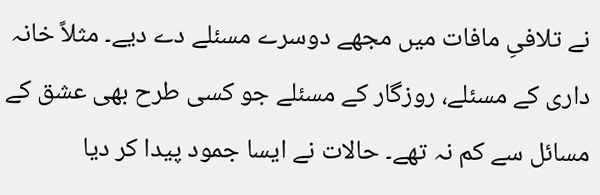نے تلافیِ مافات میں مجھے دوسرے مسئلے دے دیے۔ مثلاً خانہ داری کے مسئلے، روزگار کے مسئلے جو کسی طرح بھی عشق کے مسائل سے کم نہ تھے۔ حالات نے ایسا جمود پیدا کر دیا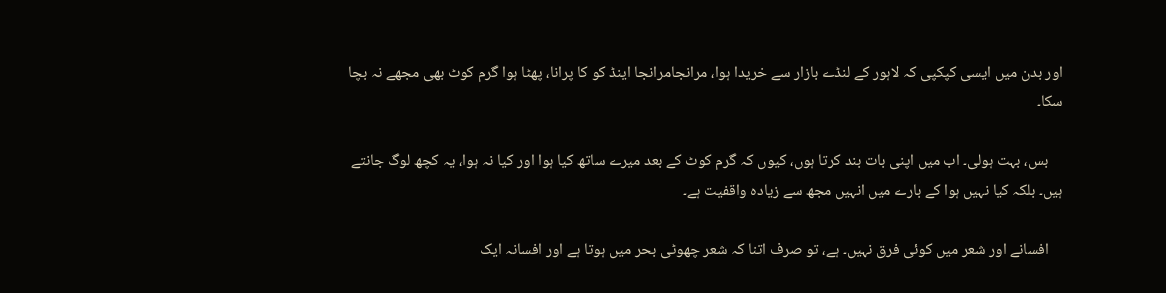اور بدن میں ایسی کپکپی کہ لاہور کے لنڈے بازار سے خریدا ہوا، مرانجامرانجا اینڈ کو کا پرانا، پھٹا ہوا گرم کوٹ بھی مجھے نہ بچا سکا۔

    بس، بہت ہولی۔ اب میں اپنی بات بند کرتا ہوں، کیوں کہ گرم کوٹ کے بعد میرے ساتھ کیا ہوا اور کیا نہ ہوا، یہ کچھ لوگ جانتے ہیں۔ بلکہ کیا نہیں ہوا کے بارے میں انہیں مجھ سے زیادہ واقفیت ہے۔

    افسانے اور شعر میں کوئی فرق نہیں۔ ہے، تو صرف اتنا کہ شعر چھوٹی بحر میں ہوتا ہے اور افسانہ ایک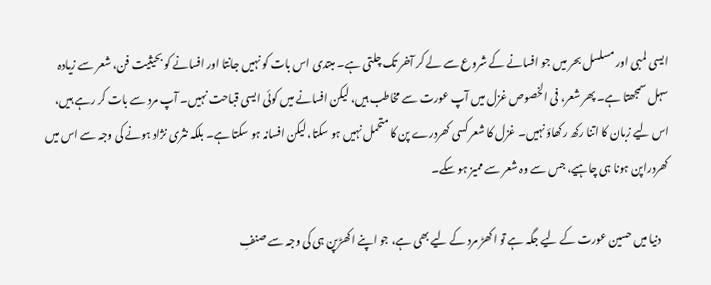ایسی لمبی اور مسلسل بحر میں جو افسانے کے شروع سے لے کر آخر تک چلتی ہے۔ مبتدی اس بات کو نہیں جانتا اور افسانے کو بحیثیت فن، شعر سے زیادہ سہل سمجھتا ہے۔ پھر شعر، فی الخصوص غزل میں آپ عورت سے مخاطب ہیں، لیکن افسانے میں کوئی ایسی قباحت نہیں۔ آپ مرد سے بات کر رہے ہیں، اس لیے زبان کا اتنا رکھ رکھاؤ نہیں۔ غزل کا شعر کسی کھردرے پن کا متحمل نہیں ہو سکتا، لیکن افسانہ ہو سکتا ہے۔ بلکہ نثری نژاد ہونے کی وجہ سے اس میں کھردراپن ہونا ہی چاہیے، جس سے وہ شعر سے ممیز ہو سکے۔

    دنیا میں حسین عورت کے لیے جگہ ہے تو اکھڑ مرد کے لیے بھی ہے، جو اپنے اکھڑپن ہی کی وجہ سے صنفِ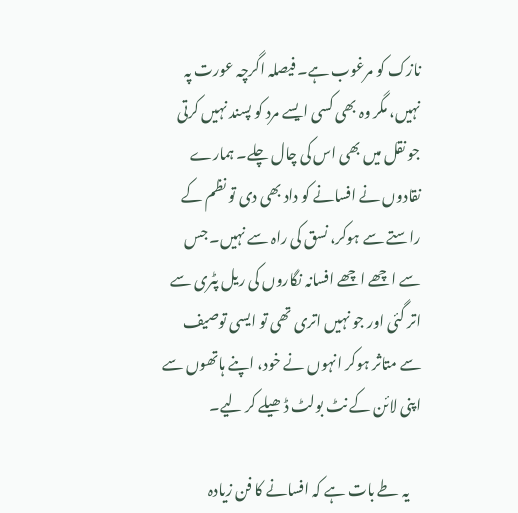نازک کو مرغوب ہے۔ فیصلہ اگرچہ عورت پہ نہیں، مگر وہ بھی کسی ایسے مرد کو پسند نہیں کرتی جو نقل میں بھی اس کی چال چلے۔ ہمارے نقادوں نے افسانے کو داد بھی دی تو نظم کے راستے سے ہوکر، نسق کی راہ سے نہیں۔ جس سے اچھے اچھے افسانہ نگاروں کی ریل پٹری سے اتر گئی اور جو نہیں اتری تھی تو ایسی توصیف سے متاثر ہوکر انہوں نے خود، اپنے ہاتھوں سے اپنی لائن کے نٹ بولٹ ڈھیلے کر لیے۔

    یہ طے بات ہے کہ افسانے کا فن زیادہ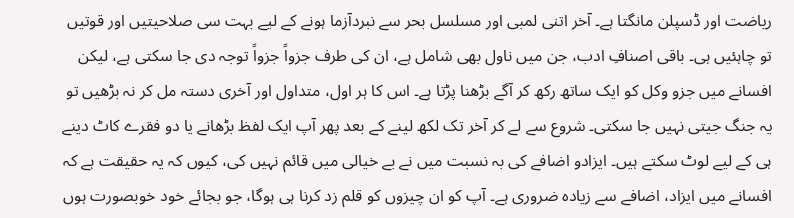ریاضت اور ڈسپلن مانگتا ہے۔ آخر اتنی لمبی اور مسلسل بحر سے نبردآزما ہونے کے لیے بہت سی صلاحیتیں اور قوتیں تو چاہئیں ہی۔ باقی اصنافِ ادب، جن میں ناول بھی شامل ہے، ان کی طرف جزواً جزواً توجہ دی جا سکتی ہے، لیکن افسانے میں جزو وکل کو ایک ساتھ رکھ کر آگے بڑھنا پڑتا ہے۔ اس کا ہر اول، متداول اور آخری دستہ مل کر نہ بڑھیں تو یہ جنگ جیتی نہیں جا سکتی۔ شروع سے لے کر آخر تک لکھ لینے کے بعد پھر آپ ایک لفظ بڑھانے یا دو فقرے کاٹ دینے ہی کے لیے لوٹ سکتے ہیں۔ ایزادو اضافے کی بہ نسبت میں نے بے خیالی میں قائم نہیں کی، کیوں کہ یہ حقیقت ہے کہ افسانے میں ایزاد، اضافے سے زیادہ ضروری ہے۔ آپ کو ان چیزوں کو قلم زد کرنا ہی ہوگا، جو بجائے خود خوبصورت ہوں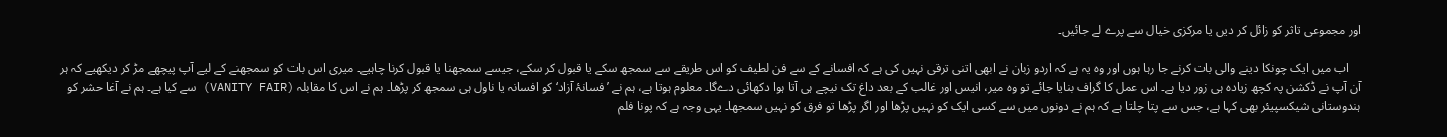اور مجموعی تاثر کو زائل کر دیں یا مرکزی خیال سے پرے لے جائیں۔

    اب میں ایک چونکا دینے والی بات کرنے جا رہا ہوں اور وہ یہ ہے کہ اردو زبان نے ابھی اتنی ترقی نہیں کی ہے کہ افسانے کے سے فن لطیف کو اس طریقے سے سمجھ سکے یا قبول کر سکے، جیسے سمجھنا یا قبول کرنا چاہیے۔ میری اس بات کو سمجھنے کے لیے آپ پیچھے مڑ کر دیکھیے کہ ہر آن آپ نے ڈکشن پہ کچھ زیادہ ہی زور دیا ہے۔ اس عمل کا گراف بنایا جائے تو وہ میر، انیس اور غالب کے بعد داغ تک نیچے ہی آتا ہوا دکھائی دےگا۔ معلوم ہوتا ہے، ہم نے ’فسانۂ آزاد‘ کو افسانہ یا ناول ہی سمجھ کر پڑھا۔ ہم نے اس کا مقابلہ (VANITY FAIR) سے کیا ہے۔ ہم نے آغا حشر کو ہندوستانی شیکسپیئر بھی کہا ہے، جس سے پتا چلتا ہے کہ ہم نے دونوں میں سے کسی ایک کو نہیں پڑھا اور اگر پڑھا تو فرق کو نہیں سمجھا۔ یہی وجہ ہے کہ پونا فلم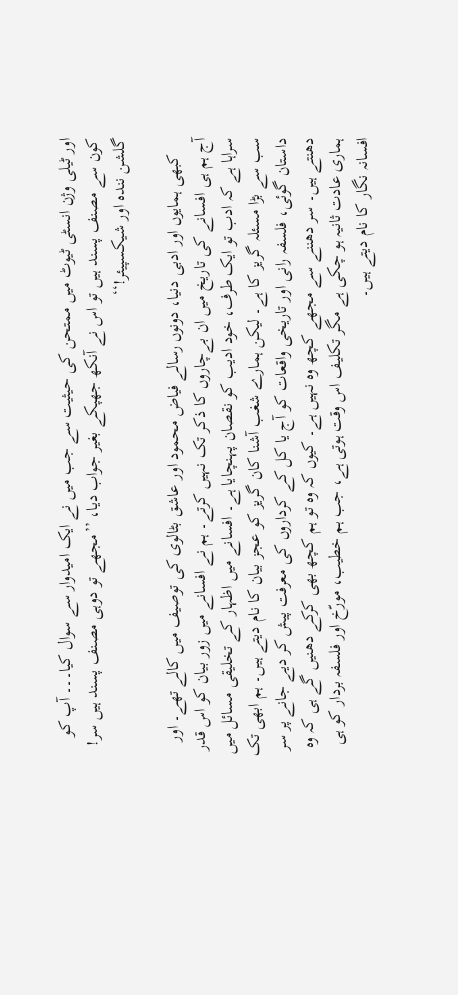اور ٹیلی وژن انسٹی ٹیوٹ میں ممتحن کی حیثیت سے جب میں نے ایک امیدوار سے سوال کیا۔۔۔ آپ کو کون سے مصنف پسند ہیں تو اس نے آنکھ جھپکے بغیر جواب دیا، ’’مجھے تو دوہی مصنف پسند ہیں سر! گلشن نندہ اور شیکسپیئر!‘‘

    کبھی ہمایوں اور ادبی دنیا، دونوں رسالے فیاض محمود اور عاشق بٹالوی کی توصیف میں کالے تھے۔ اور آج ہم ہی افسانے کی تاریخ میں ان بےچاروں کا ذکر تک نہیں کرتے۔ ہم نے افسانے میں زور بیان کو اس قدر سراہا ہے کہ ادب تو ایک طرف، خود ادیب کو نقصان پہنچایا ہے۔ افسانے میں اظہار کے تخلیقی مسائل میں سب سے بڑا مسئلہ گریز کا ہے۔ لیکن ہمارے شغب آشنا کان گریز کو عجز بیان کا نام دیتے ہیں۔ ہم ابھی تک داستان گوئی، فلسفہ رانی اور تاریخی واقعات کو آج یا کل کے کرداروں کی معرفت پیش کر دیے جانے پر سر دھنتے ہیں۔ سر دھننے سے مجھے کچھ وہ نہیں ہے۔ کیوں کہ وہ تو ہم کچھ بھی کرکے دھنیں گے ہی کہ وہ ہماری عادت ثانیہ ہو چکی ہے مگر تکلیف اس وقت ہوتی ہے، جب ہم خطیب، مورّخ اور فلسفہ بردار کو ہی افسانہ نگار کا نام دیتے ہیں۔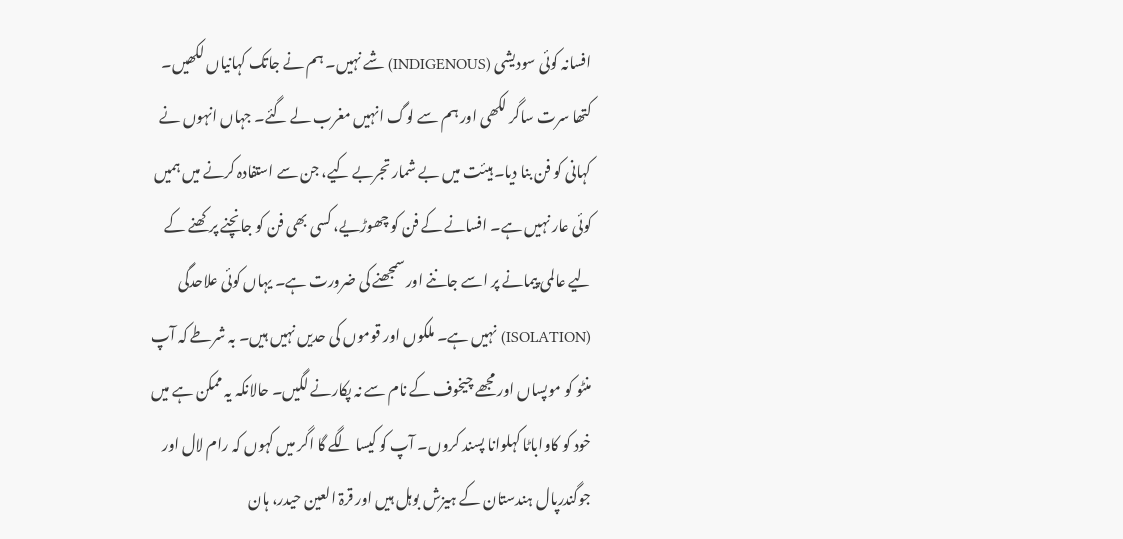افسانہ کوئی سودیشی (INDIGENOUS) شے نہیں۔ ہم نے جاتک کہانیاں لکھیں۔ کتھا سرت ساگر لکھی اور ہم سے لوگ انہیں مغرب لے گئے۔ جہاں انہوں نے کہانی کو فن بنا دیا۔ ہیئت میں بے شمار تجربے کیے، جن سے استفادہ کرنے میں ہمیں کوئی عار نہیں ہے۔ افسانے کے فن کو چھوڑیے، کسی بھی فن کو جانچنے پرکھنے کے لیے عالمی پیمانے پر اسے جاننے اور سمجھنے کی ضرورت ہے۔ یہاں کوئی علاحدگی (ISOLATION) نہیں ہے۔ ملکوں اور قوموں کی حدیں نہیں ہیں۔ بہ شرطے کہ آپ منٹو کو موپساں اور مجھے چیخوف کے نام سے نہ پکارنے لگیں۔ حالانکہ یہ ممکن ہے میں خود کو کاواباٹا کہلوانا پسند کروں۔ آپ کو کیسا لگے گا اگر میں کہوں کہ رام لال اور جوگندرپال ہندستان کے ہیزش بوہل ہیں اور قرۃ العین حیدر، ہان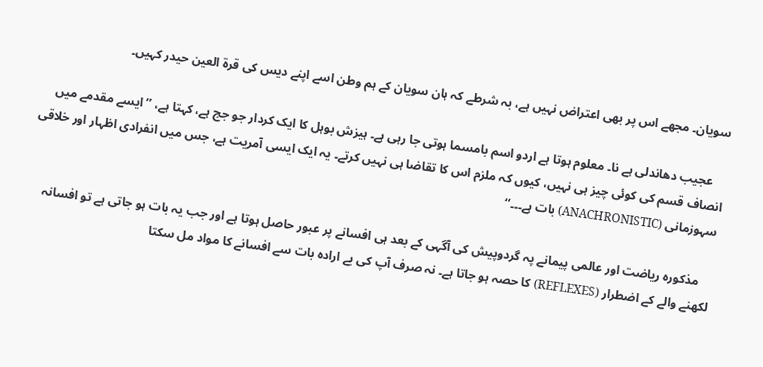سویان۔ مجھے اس پر بھی اعتراض نہیں ہے، بہ شرطے کہ ہان سویان کے ہم وطن اسے اپنے دیس کی قرۃ العین حیدر کہیں۔

    عجیب دھاندلی ہے نا۔ معلوم ہوتا ہے اردو اسم بامسما ہوتی جا رہی ہے۔ ہیزش بوہل کا ایک کردار جو جج ہے، کہتا ہے، ’’ایسے مقدمے میں انصاف قسم کی کوئی چیز ہی نہیں، کیوں کہ ملزم اس کا تقاضا ہی نہیں کرتے۔ یہ ایک ایسی آمریت ہے، جس میں انفرادی اظہار اور خلاقی سہوزمانی (ANACHRONISTIC) بات ہے۔۔۔‘‘

    مذکورہ ریاضت اور عالمی پیمانے پہ گردوپیش کی آگہی کے بعد ہی افسانے پر عبور حاصل ہوتا ہے اور جب یہ بات ہو جاتی ہے تو افسانہ لکھنے والے کے اضطرار (REFLEXES) کا حصہ ہو جاتا ہے۔ نہ صرف آپ کی بے ارادہ بات سے افسانے کا مواد مل سکتا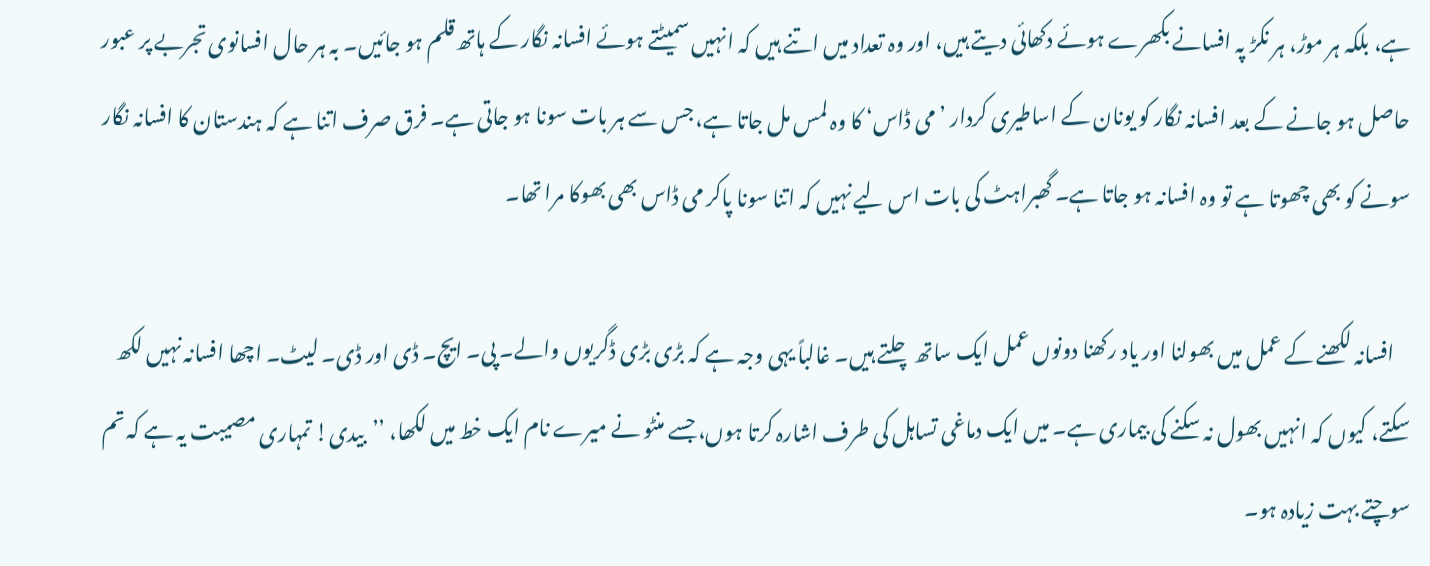ہے، بلکہ ہر موڑ، ہر نکڑ پہ افسانے بکھرے ہوئے دکھائی دیتے ہیں، اور وہ تعداد میں اتنے ہیں کہ انہیں سمیٹتے ہوئے افسانہ نگار کے ہاتھ قلم ہو جائیں۔ بہ ہر حال افسانوی تجربے پر عبور حاصل ہو جانے کے بعد افسانہ نگار کو یونان کے اساطیری کردار ’می ڈاس‘ کا وہ لمس مل جاتا ہے، جس سے ہر بات سونا ہو جاتی ہے۔ فرق صرف اتنا ہے کہ ہندستان کا افسانہ نگار سونے کو بھی چھوتا ہے تو وہ افسانہ ہو جاتا ہے۔ گھبراہٹ کی بات اس لیے نہیں کہ اتنا سونا پاکر می ڈاس بھی بھوکا مرا تھا۔

    افسانہ لکھنے کے عمل میں بھولنا اور یاد رکھنا دونوں عمل ایک ساتھ چلتے ہیں۔ غالباً یہی وجہ ہے کہ بڑی بڑی ڈگریوں والے۔ پی۔ ایچ۔ ڈی اور ڈی۔ لیٹ۔ اچھا افسانہ نہیں لکھ سکتے، کیوں کہ انہیں بھول نہ سکنے کی بیماری ہے۔ میں ایک دماغی تساہل کی طرف اشارہ کرتا ہوں، جسے منٹو نے میرے نام ایک خط میں لکھا، ’’بیدی! تمہاری مصیبت یہ ہے کہ تم سوچتے بہت زیادہ ہو۔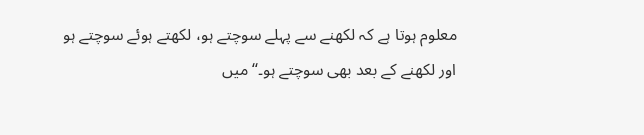معلوم ہوتا ہے کہ لکھنے سے پہلے سوچتے ہو، لکھتے ہوئے سوچتے ہو اور لکھنے کے بعد بھی سوچتے ہو۔‘‘ میں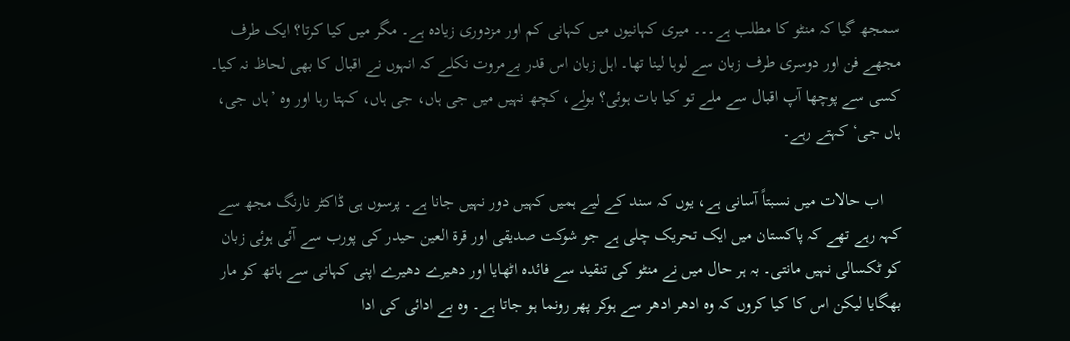سمجھ گیا کہ منٹو کا مطلب ہے۔۔۔ میری کہانیوں میں کہانی کم اور مزدوری زیادہ ہے۔ مگر میں کیا کرتا؟ ایک طرف مجھے فن اور دوسری طرف زبان سے لوہا لینا تھا۔ اہل زبان اس قدر بےمروت نکلے کہ انہوں نے اقبال کا بھی لحاظ نہ کیا۔ کسی سے پوچھا آپ اقبال سے ملے تو کیا بات ہوئی؟ بولے، کچھ نہیں میں جی ہاں، جی ہاں، کہتا رہا اور وہ ’ہاں جی، ہاں جی‘ کہتے رہے۔

    اب حالات میں نسبتاً آسانی ہے، یوں کہ سند کے لیے ہمیں کہیں دور نہیں جانا ہے۔ پرسوں ہی ڈاکٹر نارنگ مجھ سے کہہ رہے تھے کہ پاکستان میں ایک تحریک چلی ہے جو شوکت صدیقی اور قرۃ العین حیدر کی پورب سے آئی ہوئی زبان کو ٹکسالی نہیں مانتی۔ بہ ہر حال میں نے منٹو کی تنقید سے فائدہ اٹھایا اور دھیرے دھیرے اپنی کہانی سے ہاتھ کو مار بھگایا لیکن اس کا کیا کروں کہ وہ ادھر ادھر سے ہوکر پھر رونما ہو جاتا ہے۔ وہ بے ادائی کی ادا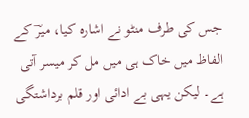جس کی طرف منٹو نے اشارہ کیا، میرؔ کے الفاظ میں خاک ہی میں مل کر میسر آتی ہے۔ لیکن یہی بے ادائی اور قلم برداشتگی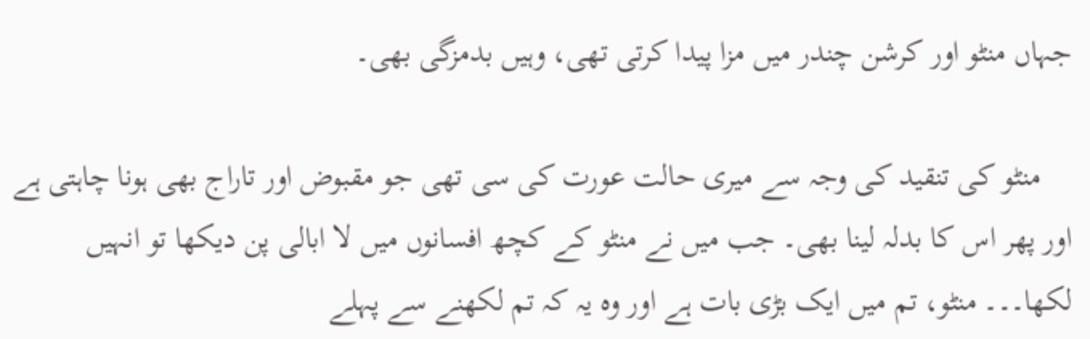جہاں منٹو اور کرشن چندر میں مزا پیدا کرتی تھی، وہیں بدمزگی بھی۔

    منٹو کی تنقید کی وجہ سے میری حالت عورت کی سی تھی جو مقبوض اور تاراج بھی ہونا چاہتی ہے اور پھر اس کا بدلہ لینا بھی۔ جب میں نے منٹو کے کچھ افسانوں میں لا ابالی پن دیکھا تو انہیں لکھا۔۔۔ منٹو، تم میں ایک بڑی بات ہے اور وہ یہ کہ تم لکھنے سے پہلے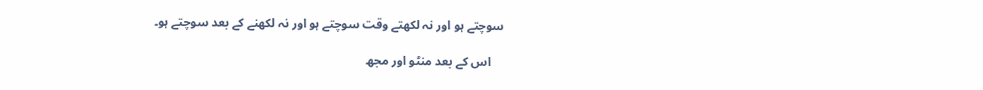سوچتے ہو اور نہ لکھتے وقت سوچتے ہو اور نہ لکھنے کے بعد سوچتے ہو۔

    اس کے بعد منٹو اور مجھ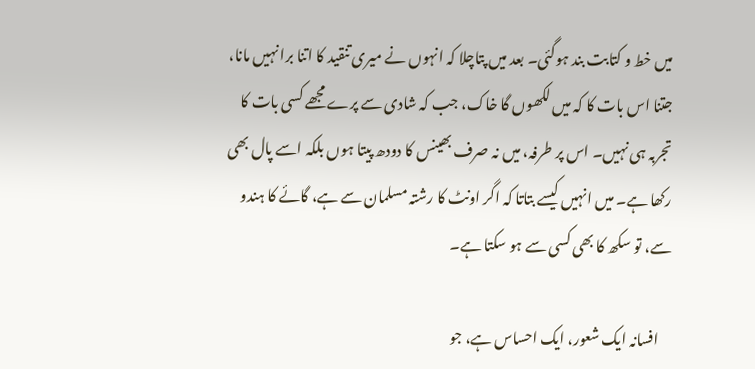میں خط و کتابت بند ہوگئی۔ بعد میں پتاچلا کہ انہوں نے میری تنقید کا اتنا برا نہیں مانا، جتنا اس بات کا کہ میں لکھوں گا خاک، جب کہ شادی سے پرے مجھے کسی بات کا تجربہ ہی نہیں۔ اس پر طرفہ، میں نہ صرف بھینس کا دودھ پیتا ہوں بلکہ اسے پال بھی رکھا ہے۔ میں انہیں کیسے بتاتا کہ اگر اونٹ کا رشتہ مسلمان سے ہے، گائے کا ہندو سے، تو سکھ کا بھی کسی سے ہو سکتا ہے۔

    افسانہ ایک شعور، ایک احساس ہے، جو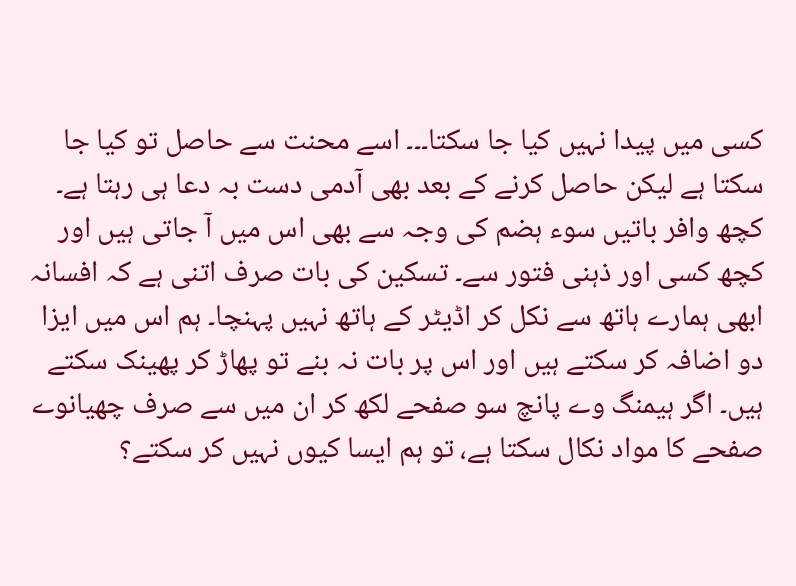کسی میں پیدا نہیں کیا جا سکتا۔۔۔ اسے محنت سے حاصل تو کیا جا سکتا ہے لیکن حاصل کرنے کے بعد بھی آدمی دست بہ دعا ہی رہتا ہے۔ کچھ وافر باتیں سوء ہضم کی وجہ سے بھی اس میں آ جاتی ہیں اور کچھ کسی اور ذہنی فتور سے۔ تسکین کی بات صرف اتنی ہے کہ افسانہ ابھی ہمارے ہاتھ سے نکل کر اڈیٹر کے ہاتھ نہیں پہنچا۔ ہم اس میں ایزا دو اضافہ کر سکتے ہیں اور اس پر بات نہ بنے تو پھاڑ کر پھینک سکتے ہیں۔ اگر ہیمنگ وے پانچ سو صفحے لکھ کر ان میں سے صرف چھیانوے صفحے کا مواد نکال سکتا ہے، تو ہم ایسا کیوں نہیں کر سکتے؟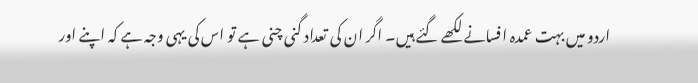اردو میں بہت عمدہ افسانے لکھے گئے ہیں۔ اگر ان کی تعداد گنی چنی ہے تو اس کی یہی وجہ ہے کہ اپنے اور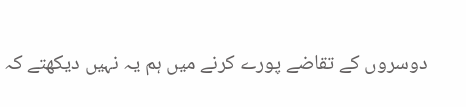دوسروں کے تقاضے پورے کرنے میں ہم یہ نہیں دیکھتے کہ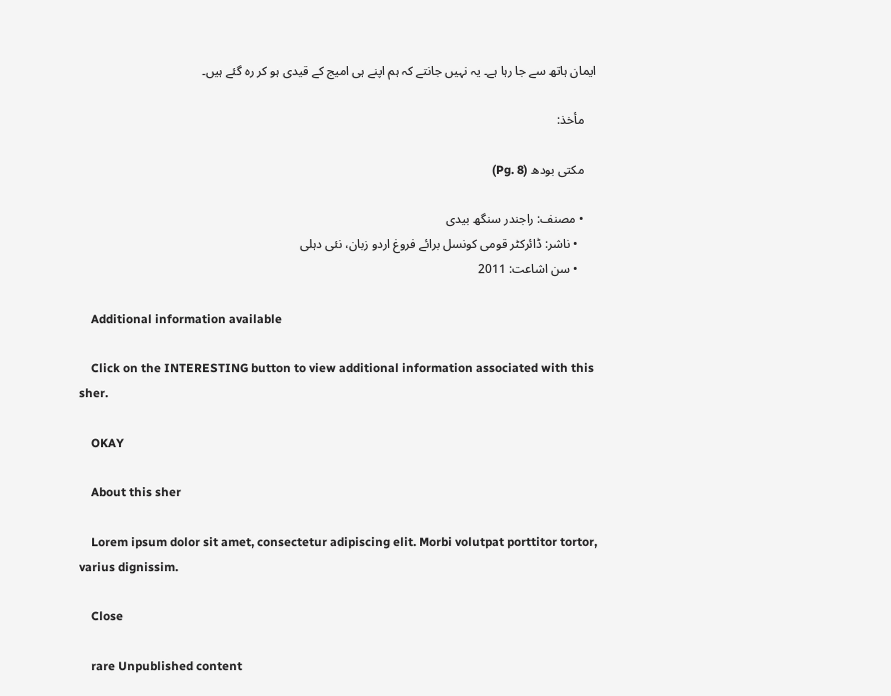ایمان ہاتھ سے جا رہا ہے۔ یہ نہیں جانتے کہ ہم اپنے ہی امیج کے قیدی ہو کر رہ گئے ہیں۔

    مأخذ:

    مکتی بودھ (Pg. 8)

    • مصنف: راجندر سنگھ بیدی
      • ناشر: ڈائرکٹر قومی کونسل برائے فروغ اردو زبان، نئی دہلی
      • سن اشاعت: 2011

    Additional information available

    Click on the INTERESTING button to view additional information associated with this sher.

    OKAY

    About this sher

    Lorem ipsum dolor sit amet, consectetur adipiscing elit. Morbi volutpat porttitor tortor, varius dignissim.

    Close

    rare Unpublished content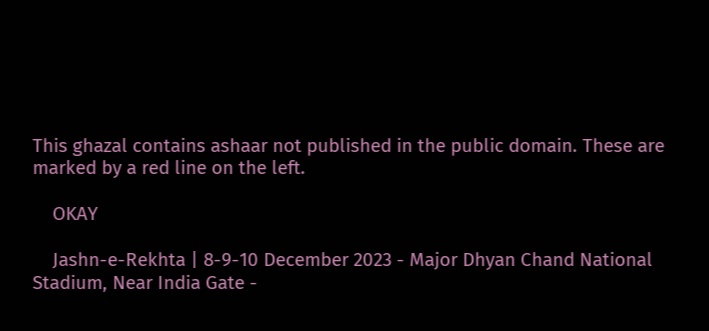This ghazal contains ashaar not published in the public domain. These are marked by a red line on the left.

    OKAY

    Jashn-e-Rekhta | 8-9-10 December 2023 - Major Dhyan Chand National Stadium, Near India Gate -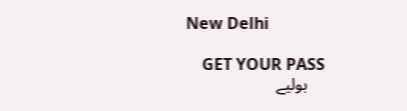New Delhi

    GET YOUR PASS
    بولیے